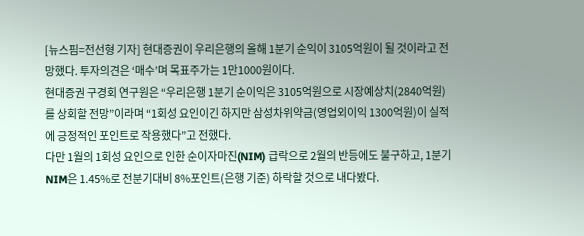[뉴스핌=전선형 기자] 현대증권이 우리은행의 올해 1분기 순익이 3105억원이 될 것이라고 전망했다. 투자의견은 ‘매수’며 목표주가는 1만1000원이다.
현대증권 구경회 연구원은 “우리은행 1분기 순이익은 3105억원으로 시장예상치(2840억원)를 상회할 전망”이라며 “1회성 요인이긴 하지만 삼성차위약금(영업외이익 1300억원)이 실적에 긍정적인 포인트로 작용했다”고 전했다.
다만 1월의 1회성 요인으로 인한 순이자마진(NIM) 급락으로 2월의 반등에도 불구하고, 1분기 NIM은 1.45%로 전분기대비 8%포인트(은행 기준) 하락할 것으로 내다봤다.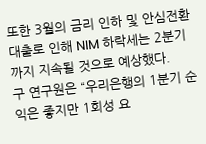또한 3월의 금리 인하 및 안심전환대출로 인해 NIM 하락세는 2분기까지 지속될 것으로 예상했다.
구 연구원은 “우리은행의 1분기 순익은 좋지만 1회성 요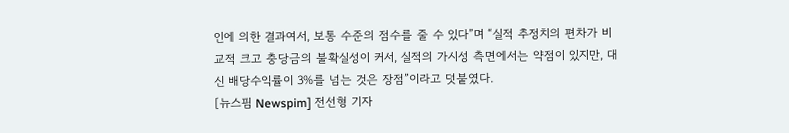인에 의한 결과여서, 보통 수준의 점수를 줄 수 있다”며 “실적 추정치의 편차가 비교적 크고 충당금의 불확실성이 커서, 실적의 가시성 측면에서는 약점이 있지만, 대신 배당수익률이 3%를 넘는 것은 장점”이라고 덧붙였다.
[뉴스핌 Newspim] 전선형 기자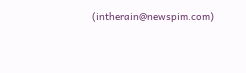(intherain@newspim.com)